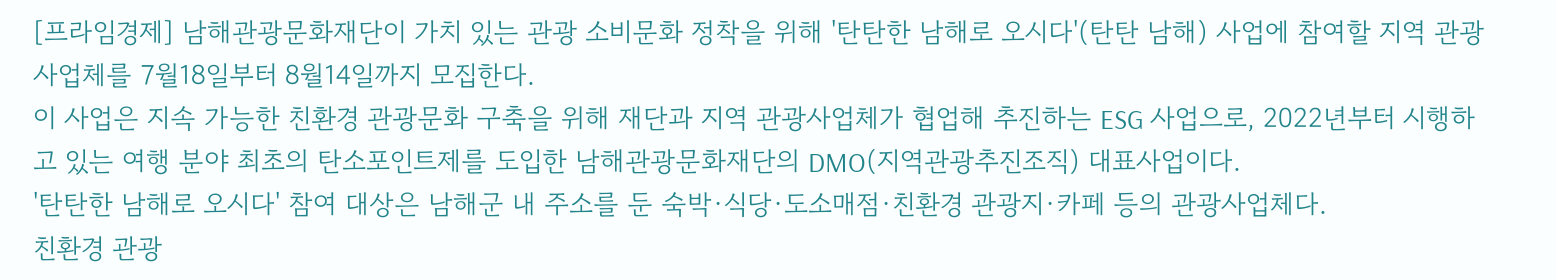[프라임경제] 남해관광문화재단이 가치 있는 관광 소비문화 정착을 위해 '탄탄한 남해로 오시다'(탄탄 남해) 사업에 참여할 지역 관광사업체를 7월18일부터 8월14일까지 모집한다.
이 사업은 지속 가능한 친환경 관광문화 구축을 위해 재단과 지역 관광사업체가 협업해 추진하는 ESG 사업으로, 2022년부터 시행하고 있는 여행 분야 최초의 탄소포인트제를 도입한 남해관광문화재단의 DMO(지역관광추진조직) 대표사업이다.
'탄탄한 남해로 오시다' 참여 대상은 남해군 내 주소를 둔 숙박·식당·도소매점·친환경 관광지·카페 등의 관광사업체다.
친환경 관광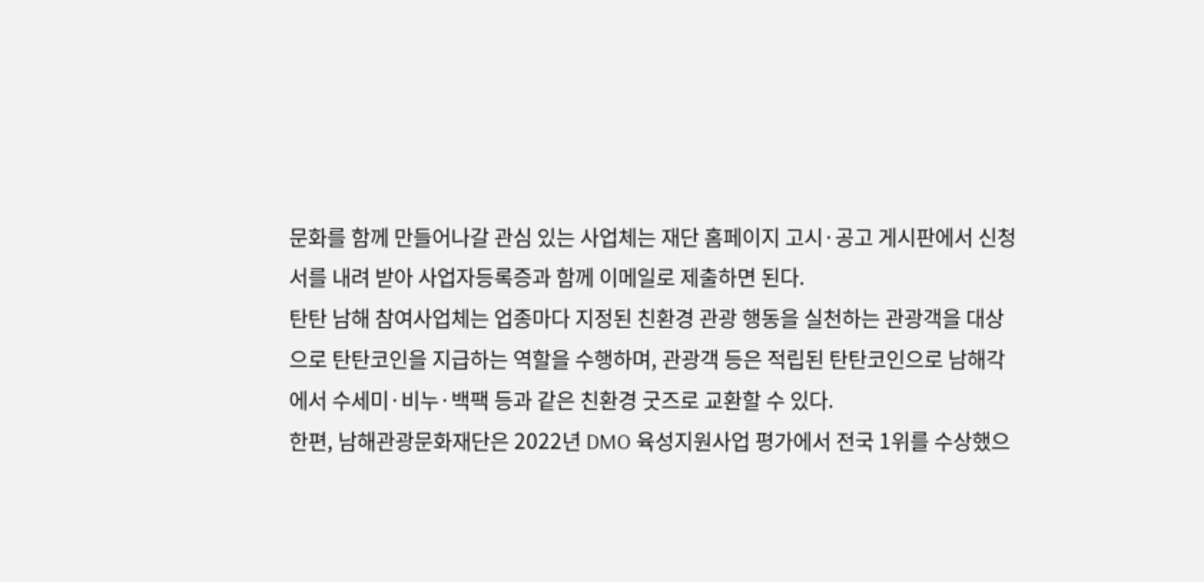문화를 함께 만들어나갈 관심 있는 사업체는 재단 홈페이지 고시·공고 게시판에서 신청서를 내려 받아 사업자등록증과 함께 이메일로 제출하면 된다.
탄탄 남해 참여사업체는 업종마다 지정된 친환경 관광 행동을 실천하는 관광객을 대상으로 탄탄코인을 지급하는 역할을 수행하며, 관광객 등은 적립된 탄탄코인으로 남해각에서 수세미·비누·백팩 등과 같은 친환경 굿즈로 교환할 수 있다.
한편, 남해관광문화재단은 2022년 DMO 육성지원사업 평가에서 전국 1위를 수상했으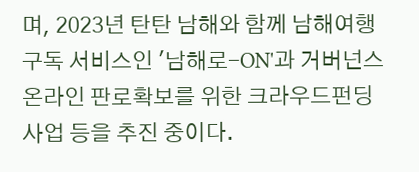며, 2023년 탄탄 남해와 함께 남해여행 구독 서비스인 '남해로-ON'과 거버넌스 온라인 판로확보를 위한 크라우드펀딩 사업 등을 추진 중이다.